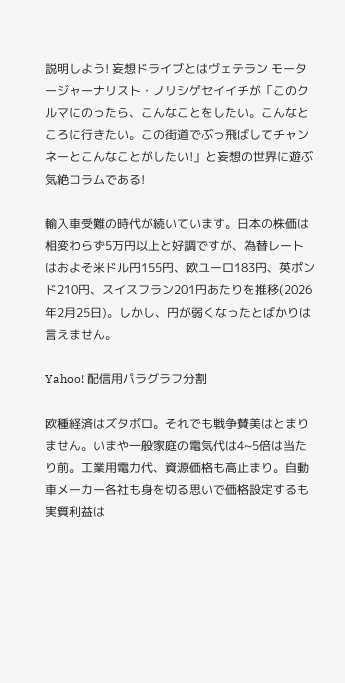説明しよう! 妄想ドライブとはヴェテラン モータージャーナリスト・ノリシゲセイイチが「このクルマにのったら、こんなことをしたい。こんなところに行きたい。この街道でぶっ飛ばしてチャンネーとこんなことがしたい!」と妄想の世界に遊ぶ気絶コラムである!

輸入車受難の時代が続いています。日本の株価は相変わらず5万円以上と好調ですが、為替レートはおよそ米ドル円155円、欧ユーロ183円、英ポンド210円、スイスフラン201円あたりを推移(2026年2月25日)。しかし、円が弱くなったとばかりは言えません。

Yahoo! 配信用パラグラフ分割

欧種経済はズタボロ。それでも戦争賛美はとまりません。いまや一般家庭の電気代は4~5倍は当たり前。工業用電力代、資源価格も高止まり。自動車メーカー各社も身を切る思いで価格設定するも実質利益は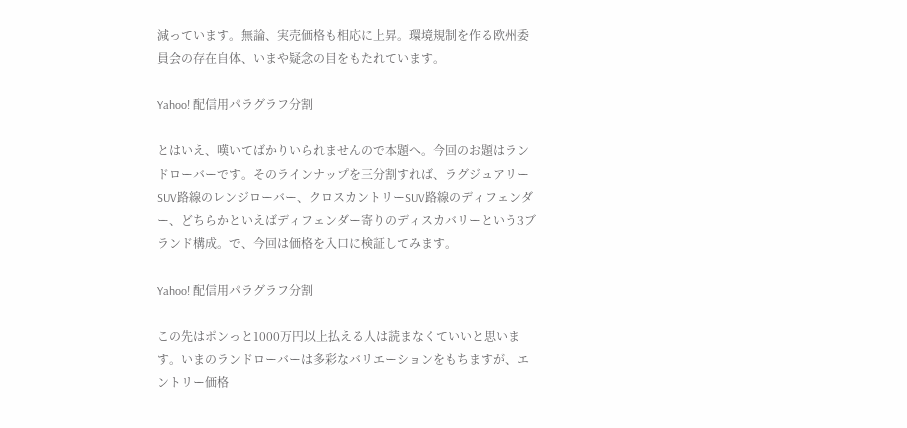減っています。無論、実売価格も相応に上昇。環境規制を作る欧州委員会の存在自体、いまや疑念の目をもたれています。

Yahoo! 配信用パラグラフ分割

とはいえ、嘆いてばかりいられませんので本題へ。今回のお題はランドローバーです。そのラインナップを三分割すれば、ラグジュアリーSUV路線のレンジローバー、クロスカントリーSUV路線のディフェンダー、どちらかといえばディフェンダー寄りのディスカバリーという3ブランド構成。で、今回は価格を入口に検証してみます。

Yahoo! 配信用パラグラフ分割

この先はポンっと1000万円以上払える人は読まなくていいと思います。いまのランドローバーは多彩なバリエーションをもちますが、エントリー価格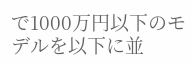で1000万円以下のモデルを以下に並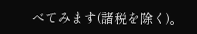べてみます(諸税を除く)。